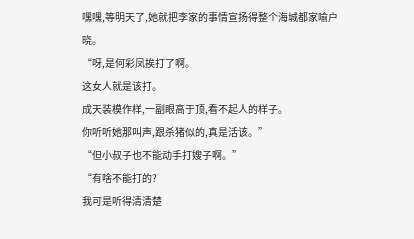嘿嘿,等明天了,她就把李家的事情宣扬得整个海城都家喻户晓。
“呀,是何彩凤挨打了啊。
这女人就是该打。
成天装模作样,一副眼高于顶,看不起人的样子。
你听听她那叫声,跟杀猪似的,真是活该。”
“但小叔子也不能动手打嫂子啊。”
“有啥不能打的?
我可是听得清清楚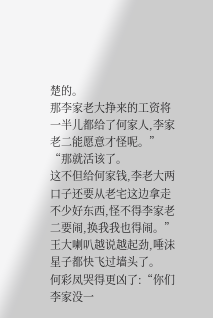楚的。
那李家老大挣来的工资将一半儿都给了何家人,李家老二能愿意才怪呢。”
“那就活该了。
这不但给何家钱,李老大两口子还要从老宅这边拿走不少好东西,怪不得李家老二要闹,换我我也得闹。”
王大喇叭越说越起劲,唾沫星子都快飞过墙头了。
何彩凤哭得更凶了:“你们李家没一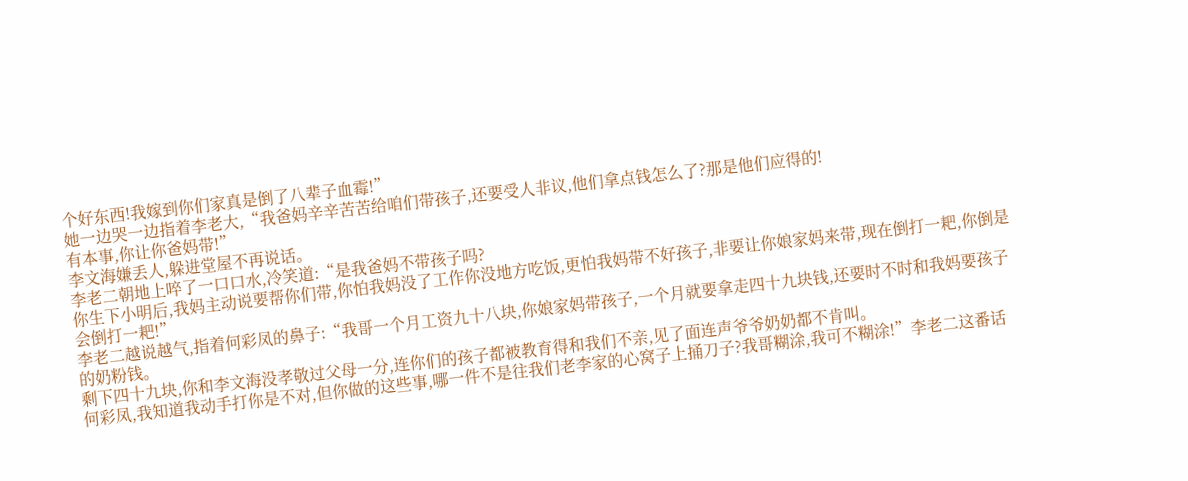个好东西!我嫁到你们家真是倒了八辈子血霉!”
她一边哭一边指着李老大,“我爸妈辛辛苦苦给咱们带孩子,还要受人非议,他们拿点钱怎么了?那是他们应得的!
有本事,你让你爸妈带!”
李文海嫌丢人,躲进堂屋不再说话。
李老二朝地上啐了一口口水,冷笑道:“是我爸妈不带孩子吗?
你生下小明后,我妈主动说要帮你们带,你怕我妈没了工作你没地方吃饭,更怕我妈带不好孩子,非要让你娘家妈来带,现在倒打一耙,你倒是会倒打一耙!”
李老二越说越气,指着何彩凤的鼻子:“我哥一个月工资九十八块,你娘家妈带孩子,一个月就要拿走四十九块钱,还要时不时和我妈要孩子的奶粉钱。
剩下四十九块,你和李文海没孝敬过父母一分,连你们的孩子都被教育得和我们不亲,见了面连声爷爷奶奶都不肯叫。
何彩凤,我知道我动手打你是不对,但你做的这些事,哪一件不是往我们老李家的心窝子上捅刀子?我哥糊涂,我可不糊涂!”李老二这番话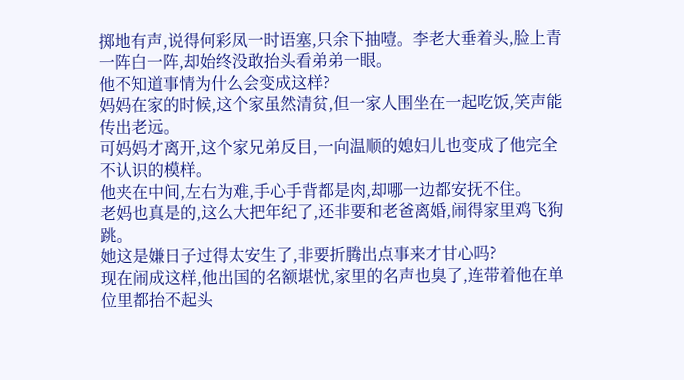掷地有声,说得何彩凤一时语塞,只余下抽噎。李老大垂着头,脸上青一阵白一阵,却始终没敢抬头看弟弟一眼。
他不知道事情为什么会变成这样?
妈妈在家的时候,这个家虽然清贫,但一家人围坐在一起吃饭,笑声能传出老远。
可妈妈才离开,这个家兄弟反目,一向温顺的媳妇儿也变成了他完全不认识的模样。
他夹在中间,左右为难,手心手背都是肉,却哪一边都安抚不住。
老妈也真是的,这么大把年纪了,还非要和老爸离婚,闹得家里鸡飞狗跳。
她这是嫌日子过得太安生了,非要折腾出点事来才甘心吗?
现在闹成这样,他出国的名额堪忧,家里的名声也臭了,连带着他在单位里都抬不起头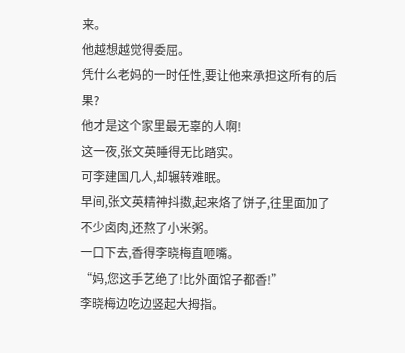来。
他越想越觉得委屈。
凭什么老妈的一时任性,要让他来承担这所有的后果?
他才是这个家里最无辜的人啊!
这一夜,张文英睡得无比踏实。
可李建国几人,却辗转难眠。
早间,张文英精神抖擞,起来烙了饼子,往里面加了不少卤肉,还熬了小米粥。
一口下去,香得李晓梅直咂嘴。
“妈,您这手艺绝了!比外面馆子都香!”
李晓梅边吃边竖起大拇指。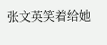张文英笑着给她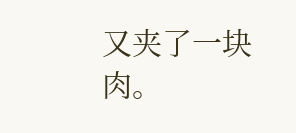又夹了一块肉。